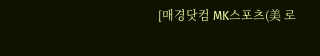[매경닷컴 MK스포츠(美 로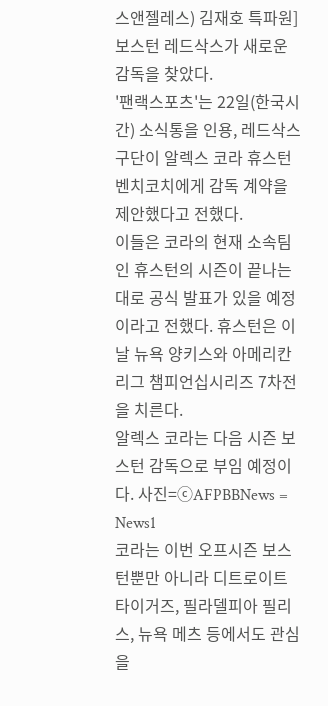스앤젤레스) 김재호 특파원] 보스턴 레드삭스가 새로운 감독을 찾았다.
'팬랙스포츠'는 22일(한국시간) 소식통을 인용, 레드삭스 구단이 알렉스 코라 휴스턴 벤치코치에게 감독 계약을 제안했다고 전했다.
이들은 코라의 현재 소속팀인 휴스턴의 시즌이 끝나는 대로 공식 발표가 있을 예정이라고 전했다. 휴스턴은 이날 뉴욕 양키스와 아메리칸리그 챔피언십시리즈 7차전을 치른다.
알렉스 코라는 다음 시즌 보스턴 감독으로 부임 예정이다. 사진=ⓒAFPBBNews = News1
코라는 이번 오프시즌 보스턴뿐만 아니라 디트로이트 타이거즈, 필라델피아 필리스, 뉴욕 메츠 등에서도 관심을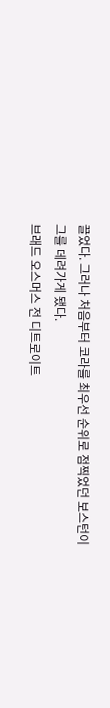끌었다. 그러나 처음부터 코라를 최우선 순위로 점찍었던 보스턴이 그를 데려가게 됐다.
브래드 오스머스 전 디트로이트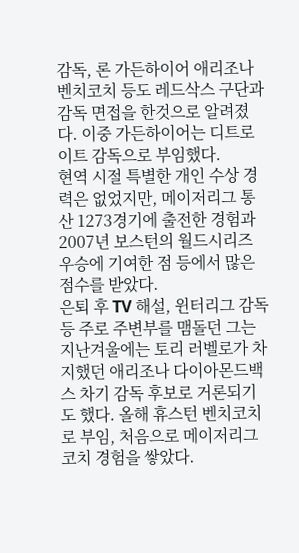감독, 론 가든하이어 애리조나 벤치코치 등도 레드삭스 구단과 감독 면접을 한것으로 알려졌다. 이중 가든하이어는 디트로이트 감독으로 부임했다.
현역 시절 특별한 개인 수상 경력은 없었지만, 메이저리그 통산 1273경기에 출전한 경험과 2007년 보스턴의 월드시리즈 우승에 기여한 점 등에서 많은 점수를 받았다.
은퇴 후 TV 해설, 윈터리그 감독 등 주로 주변부를 맴돌던 그는 지난겨울에는 토리 러벨로가 차지했던 애리조나 다이아몬드백스 차기 감독 후보로 거론되기도 했다. 올해 휴스턴 벤치코치로 부임, 처음으로 메이저리그 코치 경험을 쌓았다.